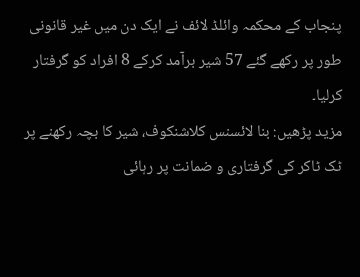پنجاب کے محکمہ وائلڈ لائف نے ایک دن میں غیر قانونی طور پر رکھے گئے 57 شیر برآمد کرکے 8 افراد کو گرفتار کرلیا۔
مزید پڑھیں: بنا لائسنس کلاشنکوف، شیر کا بچہ رکھنے پر ٹک ٹاکر کی گرفتاری و ضمانت پر رہائی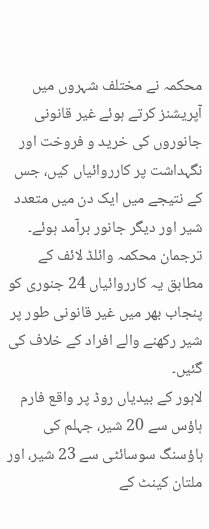محکمہ نے مختلف شہروں میں آپریشنز کرتے ہوئے غیر قانونی جانوروں کی خرید و فروخت اور نگہداشت پر کارروائیاں کیں، جس کے نتیجے میں ایک دن میں متعدد شیر اور دیگر جانور برآمد ہوئے۔
ترجمان محکمہ وائلڈ لائف کے مطابق یہ کارروائیاں 24 جنوری کو پنجاب بھر میں غیر قانونی طور پر شیر رکھنے والے افراد کے خلاف کی گئیں۔
لاہور کے بیدیاں روڈ پر واقع فارم ہاؤس سے 20 شیر، جہلم کی ہاؤسنگ سوسائٹی سے 23 شیر، اور ملتان کینٹ کے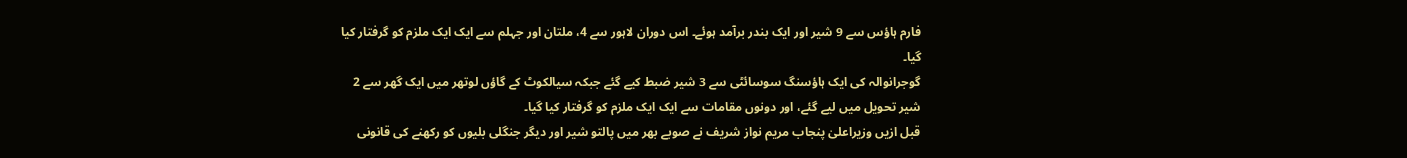فارم ہاؤس سے 9 شیر اور ایک بندر برآمد ہوئے۔ اس دوران لاہور سے 4، ملتان اور جہلم سے ایک ایک ملزم کو گرفتار کیا گیا۔
گوجرانوالہ کی ایک ہاؤسنگ سوسائٹی سے 3 شیر ضبط کیے گئے جبکہ سیالکوٹ کے گاؤں لوتھر میں ایک گھر سے 2 شیر تحویل میں لیے گئے، اور دونوں مقامات سے ایک ایک ملزم کو گرفتار کیا گیا۔
قبل ازیں وزیراعلیٰ پنجاب مریم نواز شریف نے صوبے بھر میں پالتو شیر اور دیگر جنگلی بلیوں کو رکھنے کی قانونی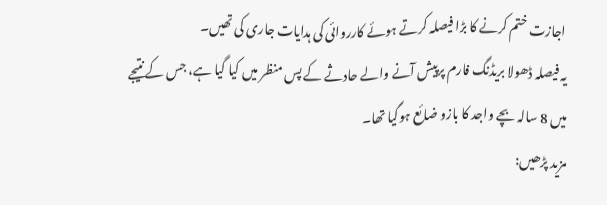اجازت ختم کرنے کا بڑا فیصلہ کرتے ہوئے کارروائی کی ہدایات جاری کی تھیں۔
یہ فیصلہ ڈھولا بریڈنگ فارم پرپیش آنے والے حادثے کے پس منظر میں کیا گیا ہے، جس کے نتیجے میں 8 سالہ بچے واجد کا بازو ضائع ہوگیا تھا۔
مزید پڑھیں: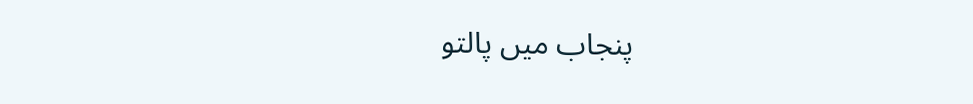پنجاب میں پالتو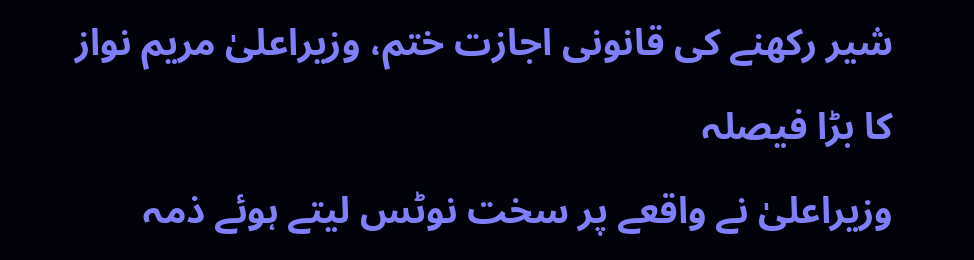شیر رکھنے کی قانونی اجازت ختم، وزیراعلیٰ مریم نواز کا بڑا فیصلہ
وزیراعلیٰ نے واقعے پر سخت نوٹس لیتے ہوئے ذمہ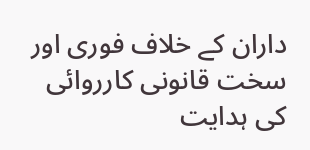داران کے خلاف فوری اور سخت قانونی کارروائی کی ہدایت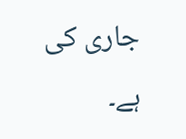جاری کی ہے۔